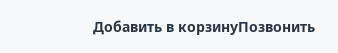Добавить в корзинуПозвонить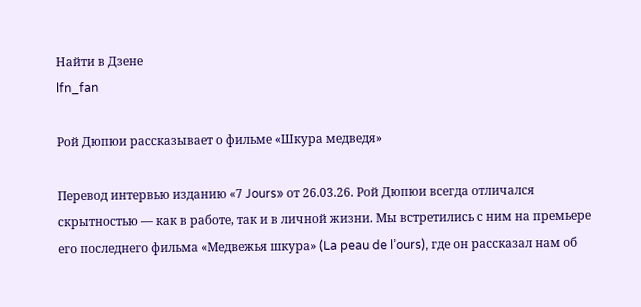Найти в Дзене
lfn_fan

Рой Дюпюи рассказывает о фильме «Шкура медведя»

Перевод интервью изданию «7 Jours» от 26.03.26. Рой Дюпюи всегда отличался скрытностью — как в работе, так и в личной жизни. Мы встретились с ним на премьере его последнего фильма «Медвежья шкура» (La peau de l’ours), где он рассказал нам об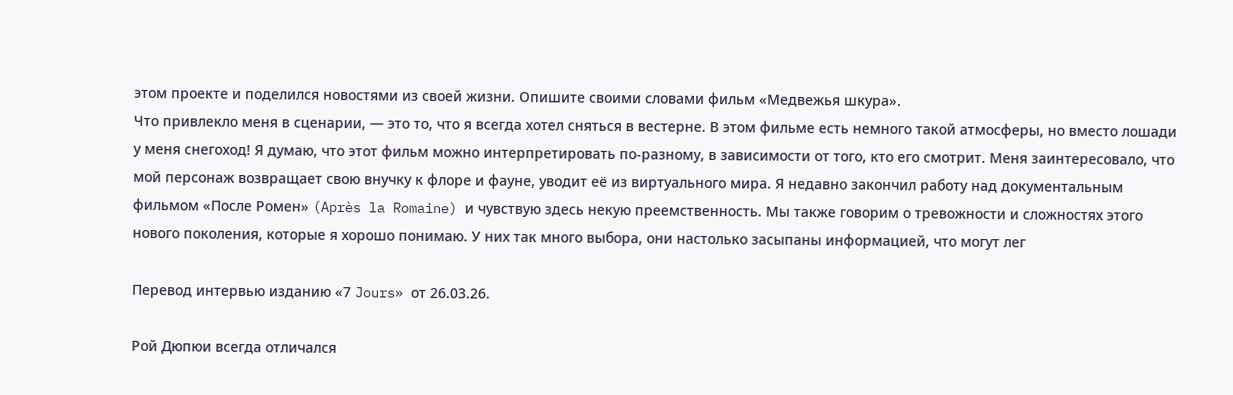этом проекте и поделился новостями из своей жизни. Опишите своими словами фильм «Медвежья шкура».
Что привлекло меня в сценарии, — это то, что я всегда хотел сняться в вестерне. В этом фильме есть немного такой атмосферы, но вместо лошади у меня снегоход! Я думаю, что этот фильм можно интерпретировать по-разному, в зависимости от того, кто его смотрит. Меня заинтересовало, что мой персонаж возвращает свою внучку к флоре и фауне, уводит её из виртуального мира. Я недавно закончил работу над документальным фильмом «После Ромен» (Après la Romaine) и чувствую здесь некую преемственность. Мы также говорим о тревожности и сложностях этого нового поколения, которые я хорошо понимаю. У них так много выбора, они настолько засыпаны информацией, что могут лег

Перевод интервью изданию «7 Jours» от 26.03.26.

Рой Дюпюи всегда отличался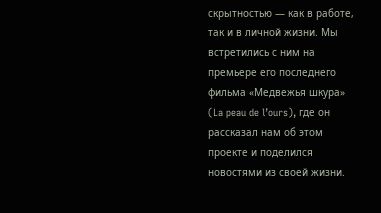скрытностью — как в работе, так и в личной жизни. Мы встретились с ним на премьере его последнего фильма «Медвежья шкура» (La peau de l’ours), где он рассказал нам об этом проекте и поделился новостями из своей жизни.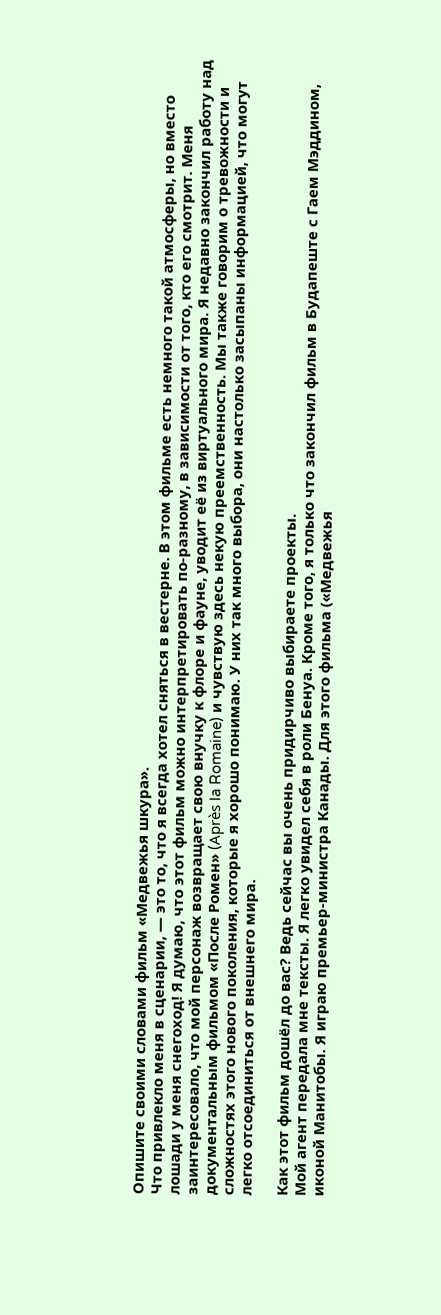Опишите своими словами фильм «Медвежья шкура».
Что привлекло меня в сценарии, — это то, что я всегда хотел сняться в вестерне. В этом фильме есть немного такой атмосферы, но вместо лошади у меня снегоход! Я думаю, что этот фильм можно интерпретировать по-разному, в зависимости от того, кто его смотрит. Меня заинтересовало, что мой персонаж возвращает свою внучку к флоре и фауне, уводит её из виртуального мира. Я недавно закончил работу над документальным фильмом «После Ромен» (Après la Romaine) и чувствую здесь некую преемственность. Мы также говорим о тревожности и сложностях этого нового поколения, которые я хорошо понимаю. У них так много выбора, они настолько засыпаны информацией, что могут легко отсоединиться от внешнего мира.

Как этот фильм дошёл до вас? Ведь сейчас вы очень придирчиво выбираете проекты.
Мой агент передала мне тексты. Я легко увидел себя в роли Бенуа. Кроме того, я только что закончил фильм в Будапеште с Гаем Мэддином, иконой Манитобы. Я играю премьер-министра Канады. Для этого фильма («Медвежья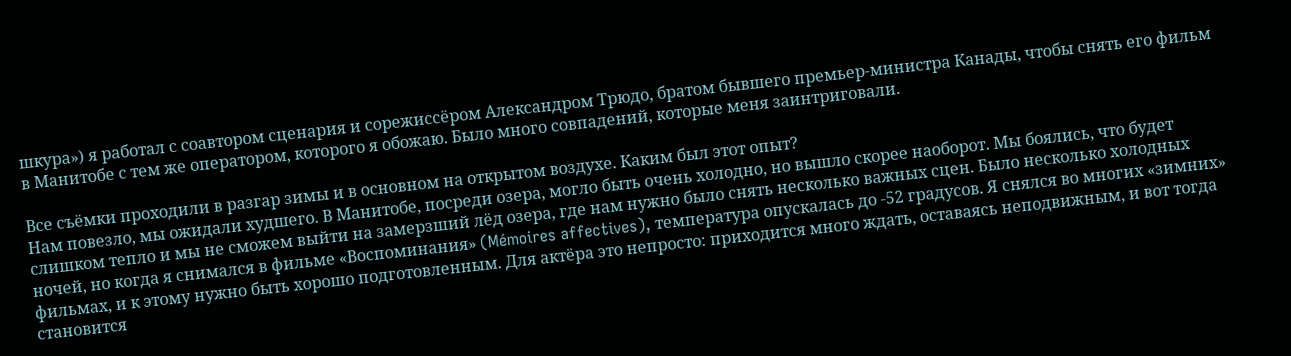шкура») я работал с соавтором сценария и сорежиссёром Александром Трюдо, братом бывшего премьер-министра Канады, чтобы снять его фильм в Манитобе с тем же оператором, которого я обожаю. Было много совпадений, которые меня заинтриговали.

Все съёмки проходили в разгар зимы и в основном на открытом воздухе. Каким был этот опыт?
Нам повезло, мы ожидали худшего. В Манитобе, посреди озера, могло быть очень холодно, но вышло скорее наоборот. Мы боялись, что будет слишком тепло и мы не сможем выйти на замерзший лёд озера, где нам нужно было снять несколько важных сцен. Было несколько холодных ночей, но когда я снимался в фильме «Воспоминания» (Mémoires affectives), температура опускалась до -52 градусов. Я снялся во многих «зимних» фильмах, и к этому нужно быть хорошо подготовленным. Для актёра это непросто: приходится много ждать, оставаясь неподвижным, и вот тогда становится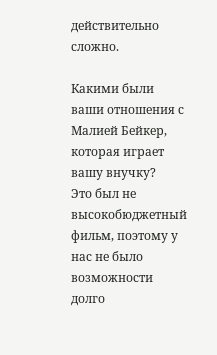действительно сложно.

Какими были ваши отношения с Малией Бейкер, которая играет вашу внучку?
Это был не высокобюджетный фильм, поэтому у нас не было возможности долго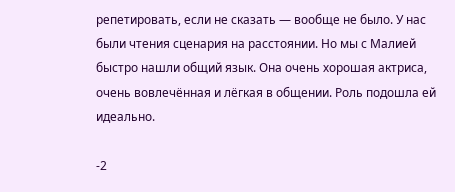репетировать, если не сказать — вообще не было. У нас были чтения сценария на расстоянии. Но мы с Малией быстро нашли общий язык. Она очень хорошая актриса, очень вовлечённая и лёгкая в общении. Роль подошла ей идеально.

-2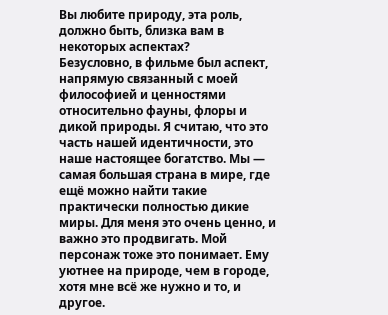Вы любите природу, эта роль, должно быть, близка вам в некоторых аспектах?
Безусловно, в фильме был аспект, напрямую связанный с моей философией и ценностями относительно фауны, флоры и дикой природы. Я считаю, что это часть нашей идентичности, это наше настоящее богатство. Мы — самая большая страна в мире, где ещё можно найти такие практически полностью дикие миры. Для меня это очень ценно, и важно это продвигать. Мой персонаж тоже это понимает. Ему уютнее на природе, чем в городе, хотя мне всё же нужно и то, и другое.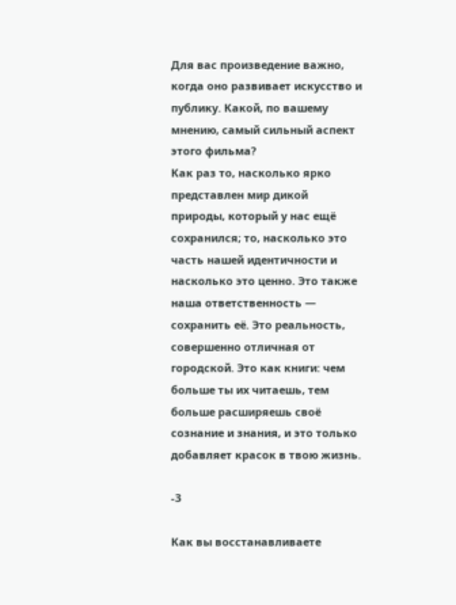Для вас произведение важно, когда оно развивает искусство и публику. Какой, по вашему мнению, самый сильный аспект этого фильма?
Как раз то, насколько ярко представлен мир дикой природы, который у нас ещё сохранился; то, насколько это часть нашей идентичности и насколько это ценно. Это также наша ответственность — сохранить её. Это реальность, совершенно отличная от городской. Это как книги: чем больше ты их читаешь, тем больше расширяешь своё сознание и знания, и это только добавляет красок в твою жизнь.

-3

Как вы восстанавливаете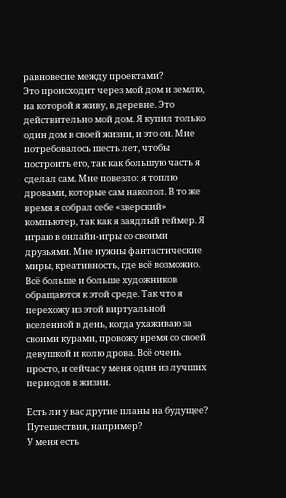равновесие между проектами?
Это происходит через мой дом и землю, на которой я живу, в деревне. Это действительно мой дом. Я купил только один дом в своей жизни, и это он. Мне потребовалось шесть лет, чтобы построить его, так как большую часть я сделал сам. Мне повезло: я топлю дровами, которые сам наколол. В то же время я собрал себе «зверский» компьютер, так как я заядлый геймер. Я играю в онлайн-игры со своими друзьями. Мне нужны фантастические миры, креативность, где всё возможно. Всё больше и больше художников обращаются к этой среде. Так что я перехожу из этой виртуальной вселенной в день, когда ухаживаю за своими курами, провожу время со своей девушкой и колю дрова. Всё очень просто, и сейчас у меня один из лучших периодов в жизни.

Есть ли у вас другие планы на будущее? Путешествия, например?
У меня есть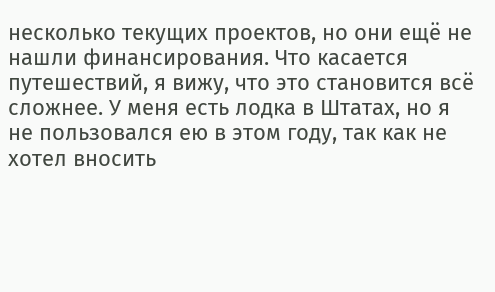несколько текущих проектов, но они ещё не нашли финансирования. Что касается путешествий, я вижу, что это становится всё сложнее. У меня есть лодка в Штатах, но я не пользовался ею в этом году, так как не хотел вносить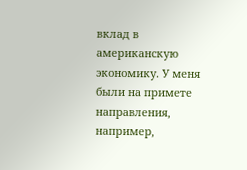вклад в американскую экономику. У меня были на примете направления, например,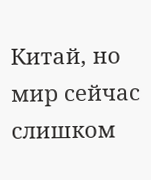Китай, но мир сейчас слишком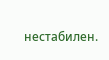нестабилен.